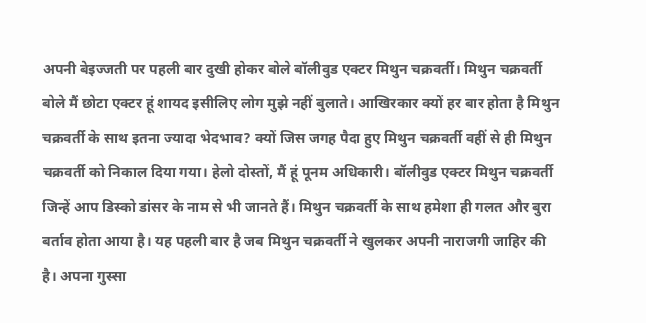अपनी बेइज्जती पर पहली बार दुखी होकर बोले बॉलीवुड एक्टर मिथुन चक्रवर्ती। मिथुन चक्रवर्ती बोले मैं छोटा एक्टर हूं शायद इसीलिए लोग मुझे नहीं बुलाते। आखिरकार क्यों हर बार होता है मिथुन चक्रवर्ती के साथ इतना ज्यादा भेदभाव? क्यों जिस जगह पैदा हुए मिथुन चक्रवर्ती वहीं से ही मिथुन चक्रवर्ती को निकाल दिया गया। हेलो दोस्तों, मैं हूं पूनम अधिकारी। बॉलीवुड एक्टर मिथुन चक्रवर्ती जिन्हें आप डिस्को डांसर के नाम से भी जानते हैं। मिथुन चक्रवर्ती के साथ हमेशा ही गलत और बुरा बर्ताव होता आया है। यह पहली बार है जब मिथुन चक्रवर्ती ने खुलकर अपनी नाराजगी जाहिर की है। अपना गुस्सा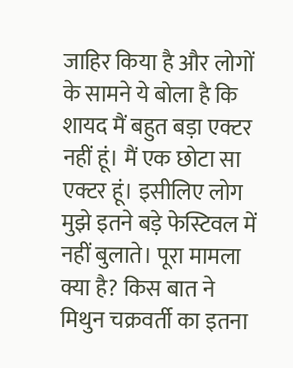जाहिर किया है और लोगों के सामने ये बोला है कि शायद मैं बहुत बड़ा एक्टर नहीं हूं। मैं एक छोटा सा एक्टर हूं। इसीलिए लोग मुझे इतने बड़े फेस्टिवल में नहीं बुलाते। पूरा मामला क्या है? किस बात ने मिथुन चक्रवर्ती का इतना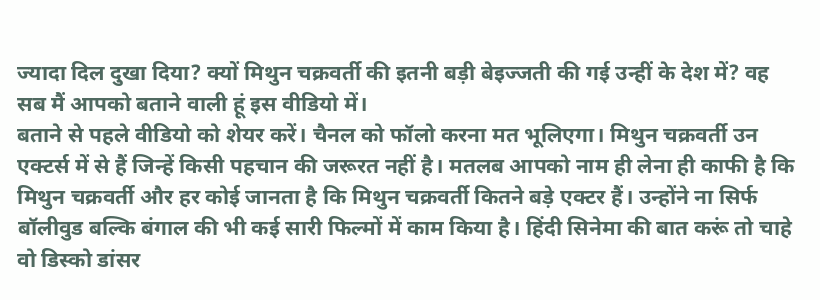ज्यादा दिल दुखा दिया? क्यों मिथुन चक्रवर्ती की इतनी बड़ी बेइज्जती की गई उन्हीं के देश में? वह सब मैं आपको बताने वाली हूं इस वीडियो में।
बताने से पहले वीडियो को शेयर करें। चैनल को फॉलो करना मत भूलिएगा। मिथुन चक्रवर्ती उन एक्टर्स में से हैं जिन्हें किसी पहचान की जरूरत नहीं है। मतलब आपको नाम ही लेना ही काफी है कि मिथुन चक्रवर्ती और हर कोई जानता है कि मिथुन चक्रवर्ती कितने बड़े एक्टर हैं। उन्होंने ना सिर्फ बॉलीवुड बल्कि बंगाल की भी कई सारी फिल्मों में काम किया है। हिंदी सिनेमा की बात करूं तो चाहे वो डिस्को डांसर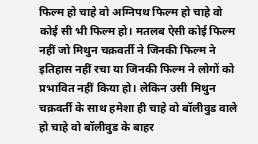फिल्म हो चाहे वो अग्निपथ फिल्म हो चाहे वो कोई सी भी फिल्म हो। मतलब ऐसी कोई फिल्म नहीं जो मिथुन चक्रवर्ती ने जिनकी फिल्म ने इतिहास नहीं रचा या जिनकी फिल्म ने लोगों को प्रभावित नहीं किया हो। लेकिन उसी मिथुन चक्रवर्ती के साथ हमेशा ही चाहे वो बॉलीवुड वाले हो चाहे वो बॉलीवुड के बाहर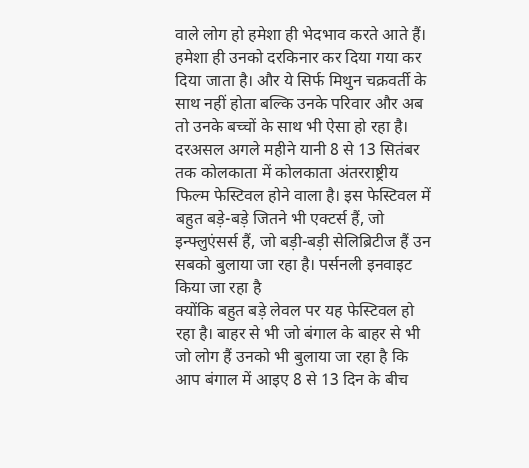वाले लोग हो हमेशा ही भेदभाव करते आते हैं। हमेशा ही उनको दरकिनार कर दिया गया कर दिया जाता है। और ये सिर्फ मिथुन चक्रवर्ती के साथ नहीं होता बल्कि उनके परिवार और अब तो उनके बच्चों के साथ भी ऐसा हो रहा है। दरअसल अगले महीने यानी 8 से 13 सितंबर तक कोलकाता में कोलकाता अंतरराष्ट्रीय फिल्म फेस्टिवल होने वाला है। इस फेस्टिवल में बहुत बड़े-बड़े जितने भी एक्टर्स हैं, जो इन्फ्लुएंसर्स हैं, जो बड़ी-बड़ी सेलिब्रिटीज हैं उन सबको बुलाया जा रहा है। पर्सनली इनवाइट किया जा रहा है
क्योंकि बहुत बड़े लेवल पर यह फेस्टिवल हो रहा है। बाहर से भी जो बंगाल के बाहर से भी जो लोग हैं उनको भी बुलाया जा रहा है कि आप बंगाल में आइए 8 से 13 दिन के बीच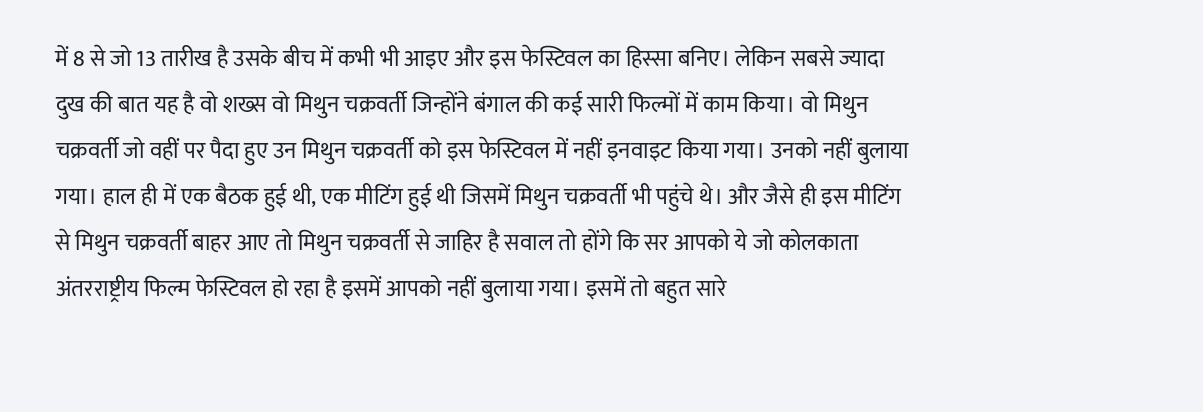में 8 से जो 13 तारीख है उसके बीच में कभी भी आइए और इस फेस्टिवल का हिस्सा बनिए। लेकिन सबसे ज्यादा दुख की बात यह है वो शख्स वो मिथुन चक्रवर्ती जिन्होंने बंगाल की कई सारी फिल्मों में काम किया। वो मिथुन चक्रवर्ती जो वहीं पर पैदा हुए उन मिथुन चक्रवर्ती को इस फेस्टिवल में नहीं इनवाइट किया गया। उनको नहीं बुलाया गया। हाल ही में एक बैठक हुई थी, एक मीटिंग हुई थी जिसमें मिथुन चक्रवर्ती भी पहुंचे थे। और जैसे ही इस मीटिंग से मिथुन चक्रवर्ती बाहर आए तो मिथुन चक्रवर्ती से जाहिर है सवाल तो होंगे कि सर आपको ये जो कोलकाता अंतरराष्ट्रीय फिल्म फेस्टिवल हो रहा है इसमें आपको नहीं बुलाया गया। इसमें तो बहुत सारे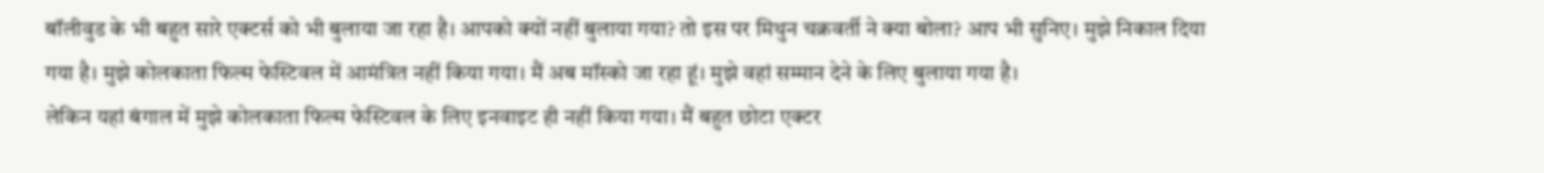बॉलीवुड के भी बहुत सारे एक्टर्स को भी बुलाया जा रहा है। आपको क्यों नहीं बुलाया गया? तो इस पर मिथुन चक्रवर्ती ने क्या बोला? आप भी सुनिए। मुझे निकाल दिया गया है। मुझे कोलकाता फिल्म फेस्टिवल में आमंत्रित नहीं किया गया। मैं अब मॉस्को जा रहा हूं। मुझे वहां सम्मान देने के लिए बुलाया गया है।
लेकिन यहां बंगाल में मुझे कोलकाता फिल्म फेस्टिवल के लिए इनवाइट ही नहीं किया गया। मैं बहुत छोटा एक्टर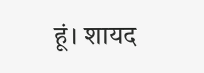हूं। शायद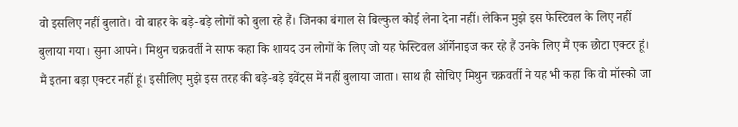वो इसलिए नहीं बुलाते। वो बाहर के बड़े-बड़े लोगों को बुला रहे हैं। जिनका बंगाल से बिल्कुल कोई लेना देना नहीं। लेकिन मुझे इस फेस्टिवल के लिए नहीं बुलाया गया। सुना आपने। मिथुन चक्रवर्ती ने साफ कहा कि शायद उन लोगों के लिए जो यह फेस्टिवल ऑर्गेनाइज कर रहे हैं उनके लिए मैं एक छोटा एक्टर हूं। मैं इतना बड़ा एक्टर नहीं हूं। इसीलिए मुझे इस तरह की बड़े-बड़े इवेंट्स में नहीं बुलाया जाता। साथ ही सोचिए मिथुन चक्रवर्ती ने यह भी कहा कि वो मॉस्को जा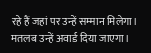रहे हैं जहां पर उन्हें सम्मान मिलेगा। मतलब उन्हें अवार्ड दिया जाएगा।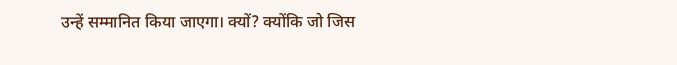उन्हें सम्मानित किया जाएगा। क्यों? क्योंकि जो जिस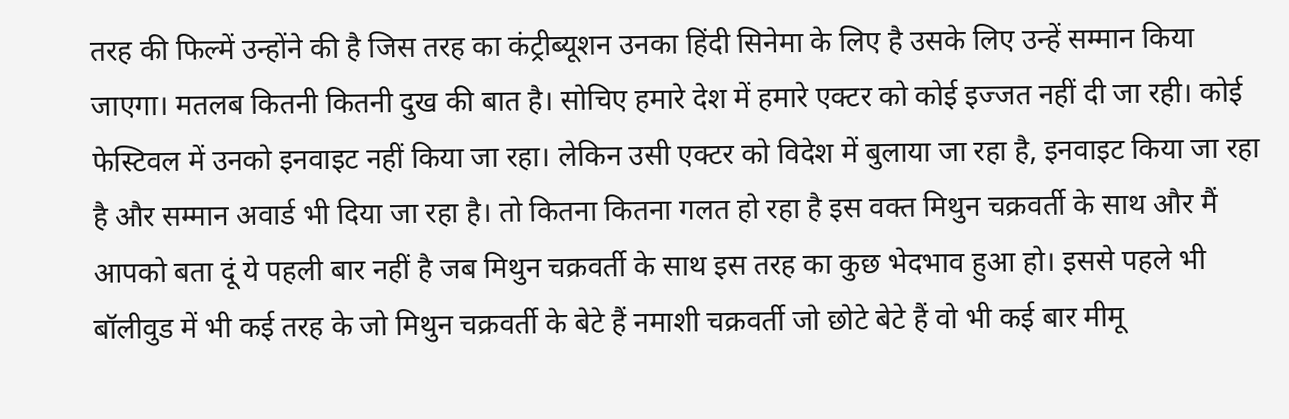तरह की फिल्में उन्होंने की है जिस तरह का कंट्रीब्यूशन उनका हिंदी सिनेमा के लिए है उसके लिए उन्हें सम्मान किया जाएगा। मतलब कितनी कितनी दुख की बात है। सोचिए हमारे देश में हमारे एक्टर को कोई इज्जत नहीं दी जा रही। कोई फेस्टिवल में उनको इनवाइट नहीं किया जा रहा। लेकिन उसी एक्टर को विदेश में बुलाया जा रहा है, इनवाइट किया जा रहा है और सम्मान अवार्ड भी दिया जा रहा है। तो कितना कितना गलत हो रहा है इस वक्त मिथुन चक्रवर्ती के साथ और मैं आपको बता दूं ये पहली बार नहीं है जब मिथुन चक्रवर्ती के साथ इस तरह का कुछ भेदभाव हुआ हो। इससे पहले भी बॉलीवुड में भी कई तरह के जो मिथुन चक्रवर्ती के बेटे हैं नमाशी चक्रवर्ती जो छोटे बेटे हैं वो भी कई बार मीमू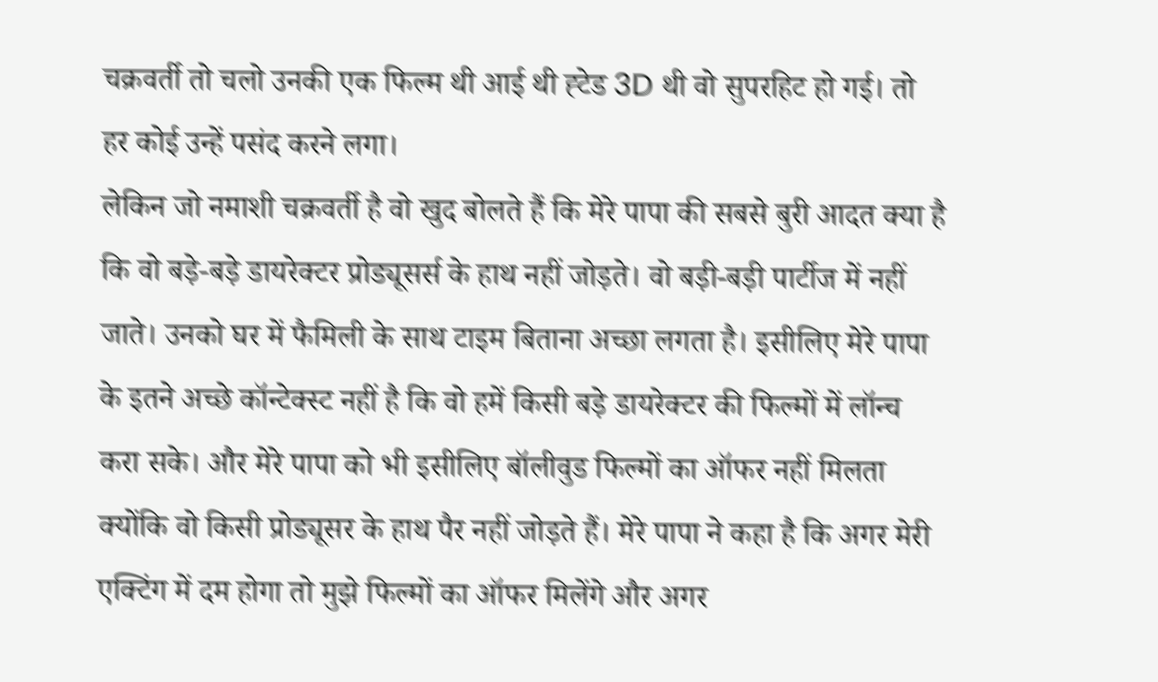चक्रवर्ती तो चलो उनकी एक फिल्म थी आई थी ह्टेड 3D थी वो सुपरहिट हो गई। तो हर कोई उन्हें पसंद करने लगा।
लेकिन जो नमाशी चक्रवर्ती है वो खुद बोलते हैं कि मेरे पापा की सबसे बुरी आदत क्या है कि वो बड़े-बड़े डायरेक्टर प्रोड्यूसर्स के हाथ नहीं जोड़ते। वो बड़ी-बड़ी पार्टीज में नहीं जाते। उनको घर में फैमिली के साथ टाइम बिताना अच्छा लगता है। इसीलिए मेरे पापा के इतने अच्छे कॉन्टेक्स्ट नहीं है कि वो हमें किसी बड़े डायरेक्टर की फिल्मों में लॉन्च करा सके। और मेरे पापा को भी इसीलिए बॉलीवुड फिल्मों का ऑफर नहीं मिलता क्योंकि वो किसी प्रोड्यूसर के हाथ पैर नहीं जोड़ते हैं। मेरे पापा ने कहा है कि अगर मेरी एक्टिंग में दम होगा तो मुझे फिल्मों का ऑफर मिलेंगे और अगर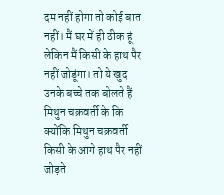दम नहीं होगा तो कोई बात नहीं। मैं घर में ही ठीक हूं लेकिन मैं किसी के हाथ पैर नहीं जोडूंगा। तो ये खुद उनके बच्चे तक बोलते हैं मिथुन चक्रवर्ती के कि क्योंकि मिथुन चक्रवर्ती किसी के आगे हाथ पैर नहीं जोड़ते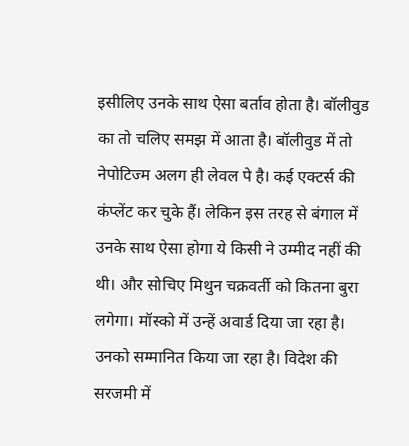इसीलिए उनके साथ ऐसा बर्ताव होता है। बॉलीवुड का तो चलिए समझ में आता है। बॉलीवुड में तो नेपोटिज्म अलग ही लेवल पे है। कई एक्टर्स की कंप्लेंट कर चुके हैं। लेकिन इस तरह से बंगाल में उनके साथ ऐसा होगा ये किसी ने उम्मीद नहीं की थी। और सोचिए मिथुन चक्रवर्ती को कितना बुरा लगेगा। मॉस्को में उन्हें अवार्ड दिया जा रहा है। उनको सम्मानित किया जा रहा है। विदेश की सरजमी में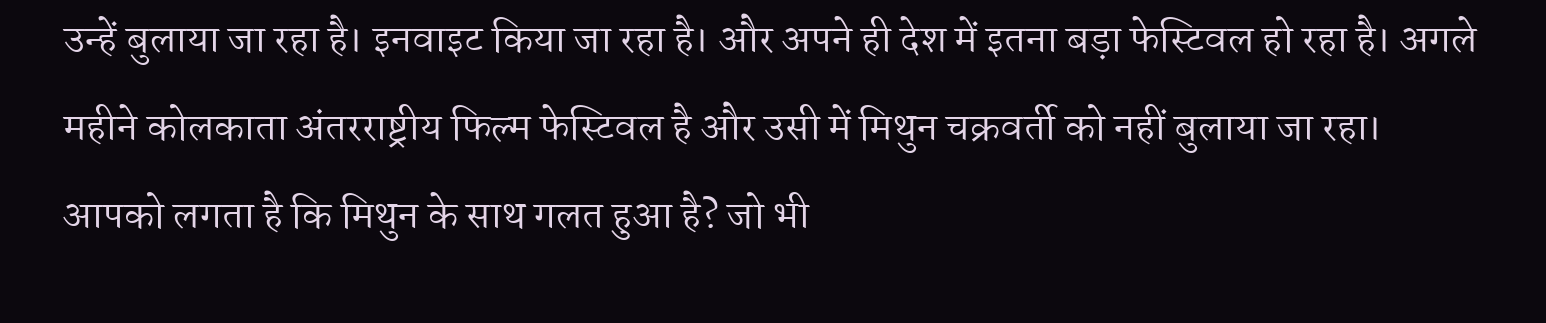उन्हें बुलाया जा रहा है। इनवाइट किया जा रहा है। और अपने ही देश में इतना बड़ा फेस्टिवल हो रहा है। अगले महीने कोलकाता अंतरराष्ट्रीय फिल्म फेस्टिवल है और उसी में मिथुन चक्रवर्ती को नहीं बुलाया जा रहा। आपको लगता है कि मिथुन के साथ गलत हुआ है? जो भी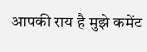आपकी राय है मुझे कमेंट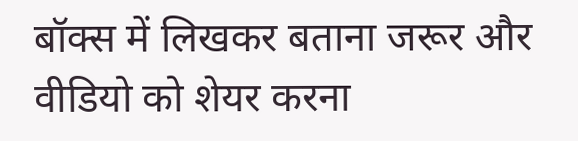बॉक्स में लिखकर बताना जरूर और वीडियो को शेयर करना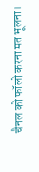चैनल को फॉलो करना मत भूलना।